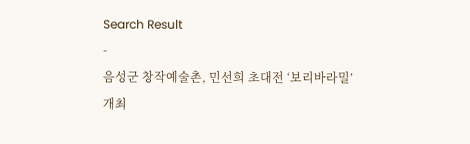Search Result
-
음성군 창작예술촌, 민선희 초대전 ‘보리바라밀’ 개최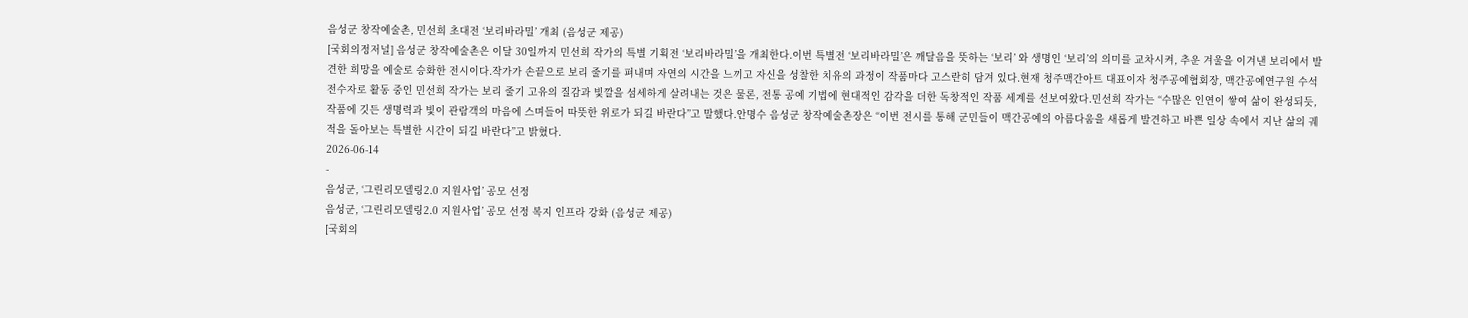음성군 창작예술촌, 민선희 초대전 ‘보리바라밀’ 개최 (음성군 제공)
[국회의정저널] 음성군 창작예술촌은 이달 30일까지 민선희 작가의 특별 기획전 ‘보리바라밀’을 개최한다.이번 특별전 ‘보리바라밀’은 깨달음을 뜻하는 ‘보리’ 와 생명인 ‘보리’의 의미를 교차시켜, 추운 겨울을 이겨낸 보리에서 발견한 희망을 예술로 승화한 전시이다.작가가 손끝으로 보리 줄기를 펴내며 자연의 시간을 느끼고 자신을 성찰한 치유의 과정이 작품마다 고스란히 담겨 있다.현재 청주맥간아트 대표이자 청주공예협회장, 맥간공예연구원 수석 전수자로 활동 중인 민선희 작가는 보리 줄기 고유의 질감과 빛깔을 섬세하게 살려내는 것은 물론, 전통 공예 기법에 현대적인 감각을 더한 독창적인 작품 세계를 선보여왔다.민선희 작가는 “수많은 인연이 쌓여 삶이 완성되듯, 작품에 깃든 생명력과 빛이 관람객의 마음에 스며들어 따뜻한 위로가 되길 바란다”고 말했다.안명수 음성군 창작예술촌장은 “이번 전시를 통해 군민들이 맥간공예의 아름다움을 새롭게 발견하고 바쁜 일상 속에서 지난 삶의 궤적을 돌아보는 특별한 시간이 되길 바란다”고 밝혔다.
2026-06-14
-
음성군, ‘그린리모델링2.0 지원사업’ 공모 선정
음성군, ‘그린리모델링2.0 지원사업’ 공모 선정 복지 인프라 강화 (음성군 제공)
[국회의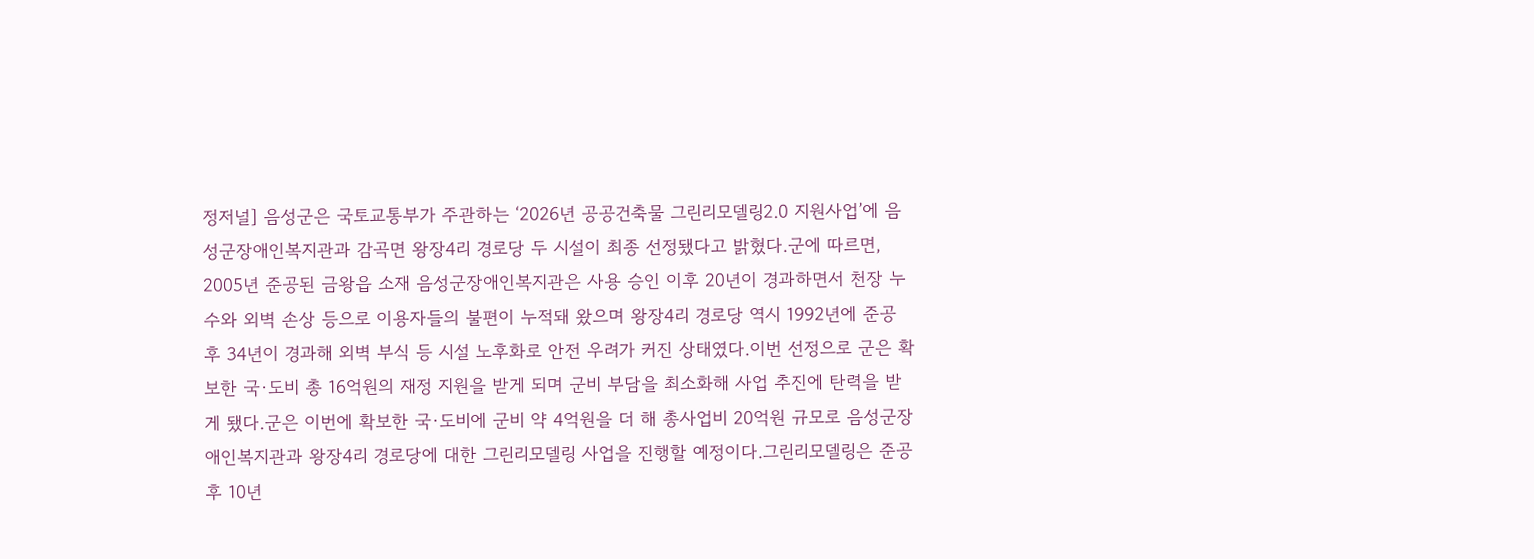정저널] 음성군은 국토교통부가 주관하는 ‘2026년 공공건축물 그린리모델링2.0 지원사업’에 음성군장애인복지관과 감곡면 왕장4리 경로당 두 시설이 최종 선정됐다고 밝혔다.군에 따르면, 2005년 준공된 금왕읍 소재 음성군장애인복지관은 사용 승인 이후 20년이 경과하면서 천장 누수와 외벽 손상 등으로 이용자들의 불편이 누적돼 왔으며 왕장4리 경로당 역시 1992년에 준공 후 34년이 경과해 외벽 부식 등 시설 노후화로 안전 우려가 커진 상태였다.이번 선정으로 군은 확보한 국·도비 총 16억원의 재정 지원을 받게 되며 군비 부담을 최소화해 사업 추진에 탄력을 받게 됐다.군은 이번에 확보한 국·도비에 군비 약 4억원을 더 해 총사업비 20억원 규모로 음성군장애인복지관과 왕장4리 경로당에 대한 그린리모델링 사업을 진행할 예정이다.그린리모델링은 준공 후 10년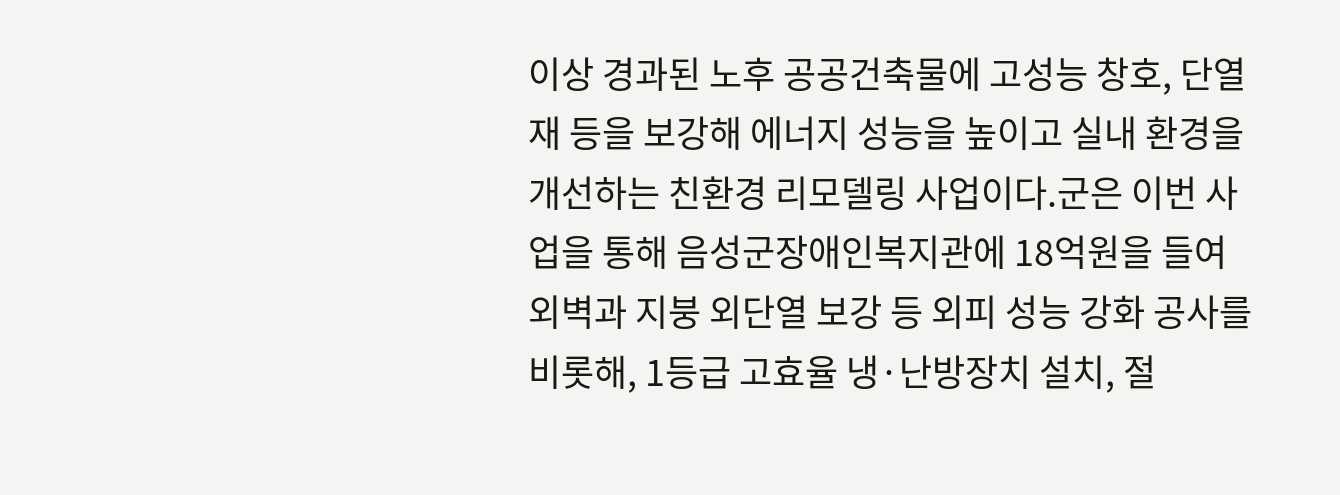이상 경과된 노후 공공건축물에 고성능 창호, 단열재 등을 보강해 에너지 성능을 높이고 실내 환경을 개선하는 친환경 리모델링 사업이다.군은 이번 사업을 통해 음성군장애인복지관에 18억원을 들여 외벽과 지붕 외단열 보강 등 외피 성능 강화 공사를 비롯해, 1등급 고효율 냉·난방장치 설치, 절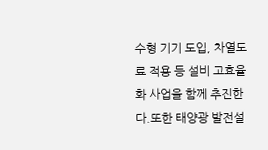수형 기기 도입, 차열도료 적용 등 설비 고효율화 사업을 함께 추진한다.또한 태양광 발전설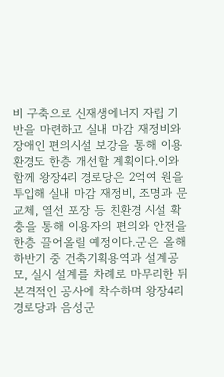비 구축으로 신재생에너지 자립 기반을 마련하고 실내 마감 재정비와 장애인 편의시설 보강을 통해 이용 환경도 한층 개선할 계획이다.이와 함께 왕장4리 경로당은 2억여 원을 투입해 실내 마감 재정비, 조명과 문 교체, 열선 포장 등 친환경 시설 확충을 통해 이용자의 편의와 안전을 한층 끌어올릴 예정이다.군은 올해 하반기 중 건축기획용역과 설계공모, 실시 설계를 차례로 마무리한 뒤 본격적인 공사에 착수하며 왕장4리 경로당과 음성군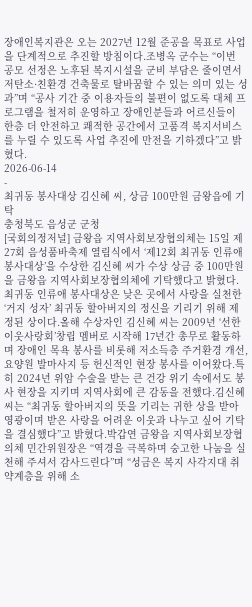장애인복지관은 오는 2027년 12월 준공을 목표로 사업을 단계적으로 추진할 방침이다.조병옥 군수는 “이번 공모 선정은 노후된 복지시설을 군비 부담은 줄이면서 저탄소·친환경 건축물로 탈바꿈할 수 있는 의미 있는 성과”며 “공사 기간 중 이용자들의 불편이 없도록 대체 프로그램을 철저히 운영하고 장애인분들과 어르신들이 한층 더 안전하고 쾌적한 공간에서 고품격 복지서비스를 누릴 수 있도록 사업 추진에 만전을 기하겠다”고 밝혔다.
2026-06-14
-
최귀동 봉사대상 김신혜 씨, 상금 100만원 금왕읍에 기탁
충청북도 음성군 군청
[국회의정저널] 금왕읍 지역사회보장협의체는 15일 제27회 음성품바축제 열림식에서 ‘제12회 최귀동 인류애 봉사대상’을 수상한 김신혜 씨가 수상 상금 중 100만원을 금왕읍 지역사회보장협의체에 기탁했다고 밝혔다.최귀동 인류애 봉사대상은 낮은 곳에서 사랑을 실천한 ‘거지 성자’ 최귀동 할아버지의 정신을 기리기 위해 제정된 상이다.올해 수상자인 김신혜 씨는 2009년 ‘선한이웃사랑회’창립 멤버로 시작해 17년간 총무로 활동하며 장애인 목욕 봉사를 비롯해 저소득층 주거환경 개선, 요양원 발마사지 등 헌신적인 현장 봉사를 이어왔다.특히 2024년 위암 수술을 받는 큰 건강 위기 속에서도 봉사 현장을 지키며 지역사회에 큰 감동을 전했다.김신혜 씨는 “최귀동 할아버지의 뜻을 기리는 귀한 상을 받아 영광이며 받은 사랑을 어려운 이웃과 나누고 싶어 기탁을 결심했다”고 밝혔다.박갑연 금왕읍 지역사회보장협의체 민간위원장은 “역경을 극복하며 숭고한 나눔을 실천해 주셔서 감사드린다”며 “성금은 복지 사각지대 취약계층을 위해 소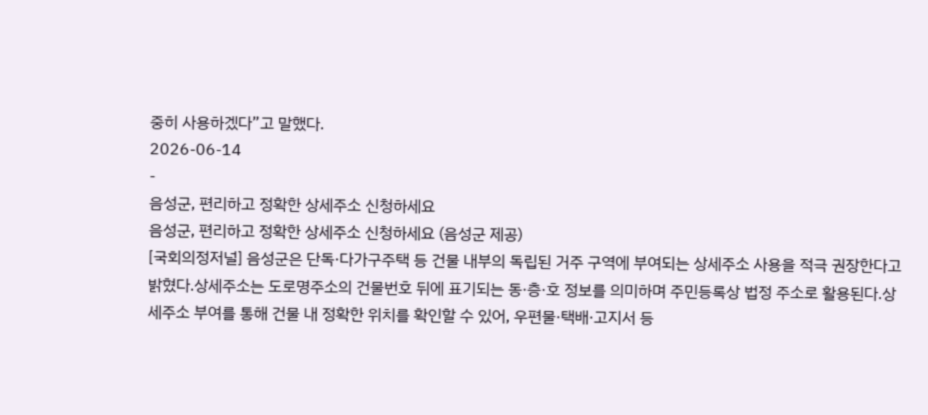중히 사용하겠다”고 말했다.
2026-06-14
-
음성군, 편리하고 정확한 상세주소 신청하세요
음성군, 편리하고 정확한 상세주소 신청하세요 (음성군 제공)
[국회의정저널] 음성군은 단독·다가구주택 등 건물 내부의 독립된 거주 구역에 부여되는 상세주소 사용을 적극 권장한다고 밝혔다.상세주소는 도로명주소의 건물번호 뒤에 표기되는 동·층·호 정보를 의미하며 주민등록상 법정 주소로 활용된다.상세주소 부여를 통해 건물 내 정확한 위치를 확인할 수 있어, 우편물·택배·고지서 등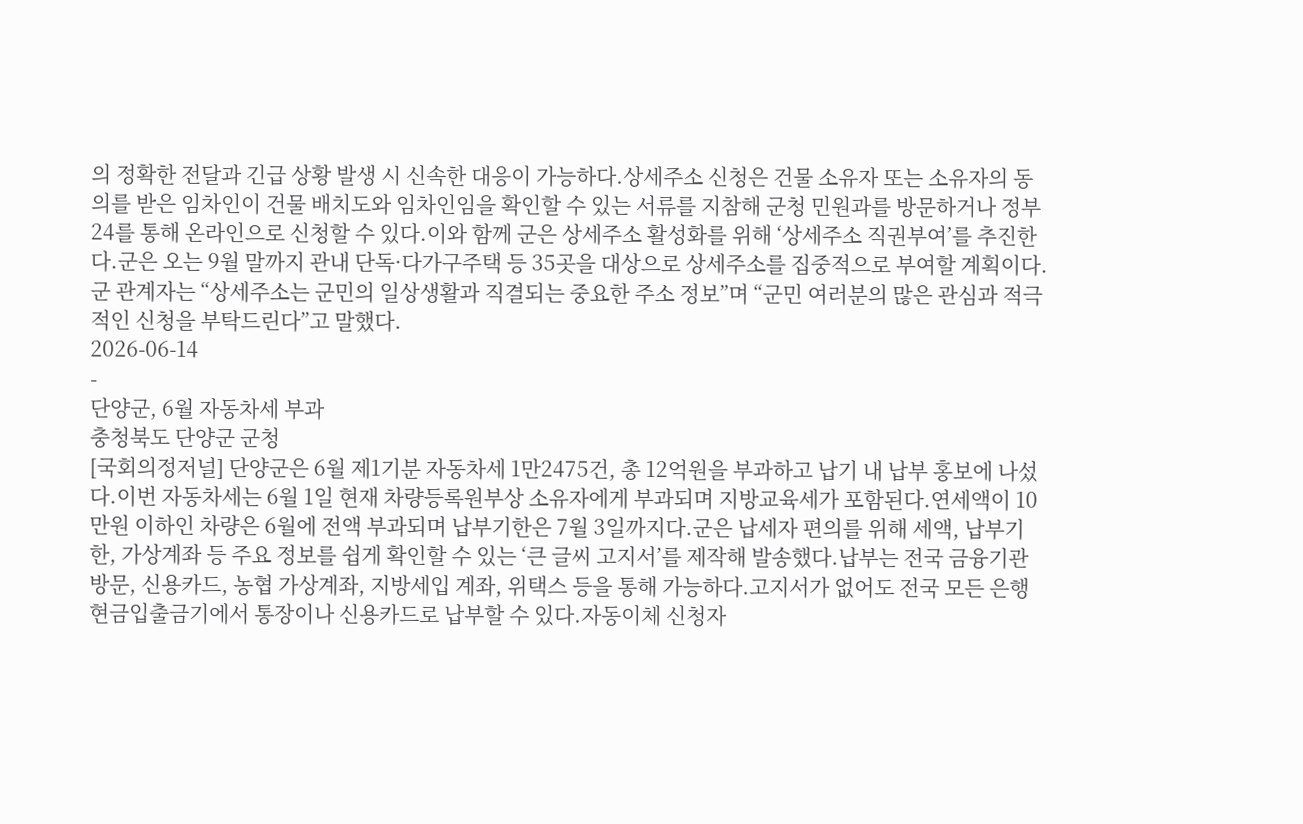의 정확한 전달과 긴급 상황 발생 시 신속한 대응이 가능하다.상세주소 신청은 건물 소유자 또는 소유자의 동의를 받은 임차인이 건물 배치도와 임차인임을 확인할 수 있는 서류를 지참해 군청 민원과를 방문하거나 정부24를 통해 온라인으로 신청할 수 있다.이와 함께 군은 상세주소 활성화를 위해 ‘상세주소 직권부여’를 추진한다.군은 오는 9월 말까지 관내 단독·다가구주택 등 35곳을 대상으로 상세주소를 집중적으로 부여할 계획이다.군 관계자는 “상세주소는 군민의 일상생활과 직결되는 중요한 주소 정보”며 “군민 여러분의 많은 관심과 적극적인 신청을 부탁드린다”고 말했다.
2026-06-14
-
단양군, 6월 자동차세 부과
충청북도 단양군 군청
[국회의정저널] 단양군은 6월 제1기분 자동차세 1만2475건, 총 12억원을 부과하고 납기 내 납부 홍보에 나섰다.이번 자동차세는 6월 1일 현재 차량등록원부상 소유자에게 부과되며 지방교육세가 포함된다.연세액이 10만원 이하인 차량은 6월에 전액 부과되며 납부기한은 7월 3일까지다.군은 납세자 편의를 위해 세액, 납부기한, 가상계좌 등 주요 정보를 쉽게 확인할 수 있는 ‘큰 글씨 고지서’를 제작해 발송했다.납부는 전국 금융기관 방문, 신용카드, 농협 가상계좌, 지방세입 계좌, 위택스 등을 통해 가능하다.고지서가 없어도 전국 모든 은행 현금입출금기에서 통장이나 신용카드로 납부할 수 있다.자동이체 신청자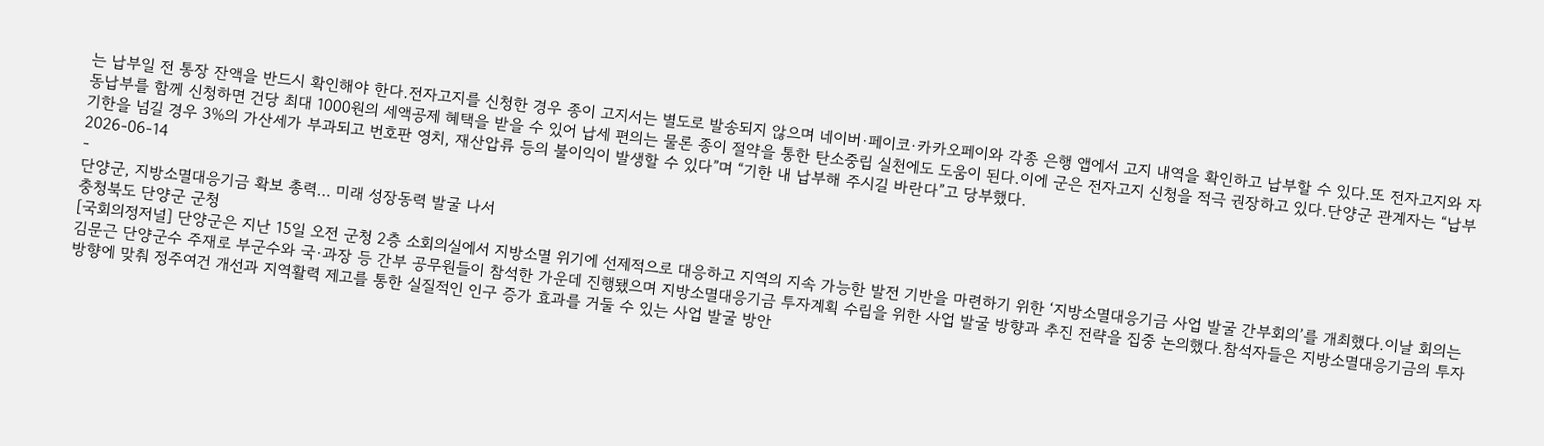는 납부일 전 통장 잔액을 반드시 확인해야 한다.전자고지를 신청한 경우 종이 고지서는 별도로 발송되지 않으며 네이버·페이코·카카오페이와 각종 은행 앱에서 고지 내역을 확인하고 납부할 수 있다.또 전자고지와 자동납부를 함께 신청하면 건당 최대 1000원의 세액공제 혜택을 받을 수 있어 납세 편의는 물론 종이 절약을 통한 탄소중립 실천에도 도움이 된다.이에 군은 전자고지 신청을 적극 권장하고 있다.단양군 관계자는 “납부기한을 넘길 경우 3%의 가산세가 부과되고 번호판 영치, 재산압류 등의 불이익이 발생할 수 있다”며 “기한 내 납부해 주시길 바란다”고 당부했다.
2026-06-14
-
단양군, 지방소멸대응기금 확보 총력… 미래 성장동력 발굴 나서
충청북도 단양군 군청
[국회의정저널] 단양군은 지난 15일 오전 군청 2층 소회의실에서 지방소멸 위기에 선제적으로 대응하고 지역의 지속 가능한 발전 기반을 마련하기 위한 ‘지방소멸대응기금 사업 발굴 간부회의’를 개최했다.이날 회의는 김문근 단양군수 주재로 부군수와 국·과장 등 간부 공무원들이 참석한 가운데 진행됐으며 지방소멸대응기금 투자계획 수립을 위한 사업 발굴 방향과 추진 전략을 집중 논의했다.참석자들은 지방소멸대응기금의 투자 방향에 맞춰 정주여건 개선과 지역활력 제고를 통한 실질적인 인구 증가 효과를 거둘 수 있는 사업 발굴 방안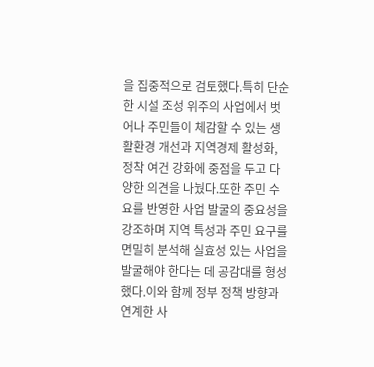을 집중적으로 검토했다.특히 단순한 시설 조성 위주의 사업에서 벗어나 주민들이 체감할 수 있는 생활환경 개선과 지역경제 활성화, 정착 여건 강화에 중점을 두고 다양한 의견을 나눴다.또한 주민 수요를 반영한 사업 발굴의 중요성을 강조하며 지역 특성과 주민 요구를 면밀히 분석해 실효성 있는 사업을 발굴해야 한다는 데 공감대를 형성했다.이와 함께 정부 정책 방향과 연계한 사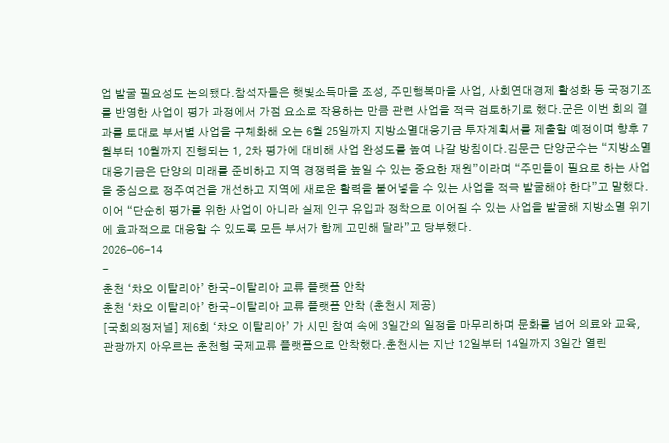업 발굴 필요성도 논의됐다.참석자들은 햇빛소득마을 조성, 주민행복마을 사업, 사회연대경제 활성화 등 국정기조를 반영한 사업이 평가 과정에서 가점 요소로 작용하는 만큼 관련 사업을 적극 검토하기로 했다.군은 이번 회의 결과를 토대로 부서별 사업을 구체화해 오는 6월 25일까지 지방소멸대응기금 투자계획서를 제출할 예정이며 향후 7월부터 10월까지 진행되는 1, 2차 평가에 대비해 사업 완성도를 높여 나갈 방침이다.김문근 단양군수는 “지방소멸대응기금은 단양의 미래를 준비하고 지역 경쟁력을 높일 수 있는 중요한 재원”이라며 “주민들이 필요로 하는 사업을 중심으로 정주여건을 개선하고 지역에 새로운 활력을 불어넣을 수 있는 사업을 적극 발굴해야 한다”고 말했다.이어 “단순히 평가를 위한 사업이 아니라 실제 인구 유입과 정착으로 이어질 수 있는 사업을 발굴해 지방소멸 위기에 효과적으로 대응할 수 있도록 모든 부서가 함께 고민해 달라”고 당부했다.
2026-06-14
-
춘천 ‘챠오 이탈리아’ 한국-이탈리아 교류 플랫폼 안착
춘천 ‘챠오 이탈리아’ 한국-이탈리아 교류 플랫폼 안착 (춘천시 제공)
[국회의정저널] 제6회 ‘챠오 이탈리아’ 가 시민 참여 속에 3일간의 일정을 마무리하며 문화를 넘어 의료와 교육, 관광까지 아우르는 춘천형 국제교류 플랫폼으로 안착했다.춘천시는 지난 12일부터 14일까지 3일간 열린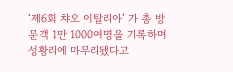‘제6회 챠오 이탈리아’ 가 총 방문객 1만 1000여명을 기록하며 성황리에 마무리됐다고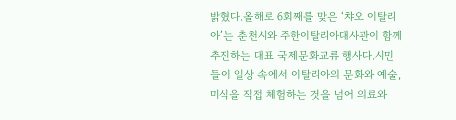밝혔다.올해로 6회째를 맞은 ‘챠오 이탈리아’는 춘천시와 주한이탈리아대사관이 함께 추진하는 대표 국제문화교류 행사다.시민들이 일상 속에서 이탈리아의 문화와 예술, 미식을 직접 체험하는 것을 넘어 의료와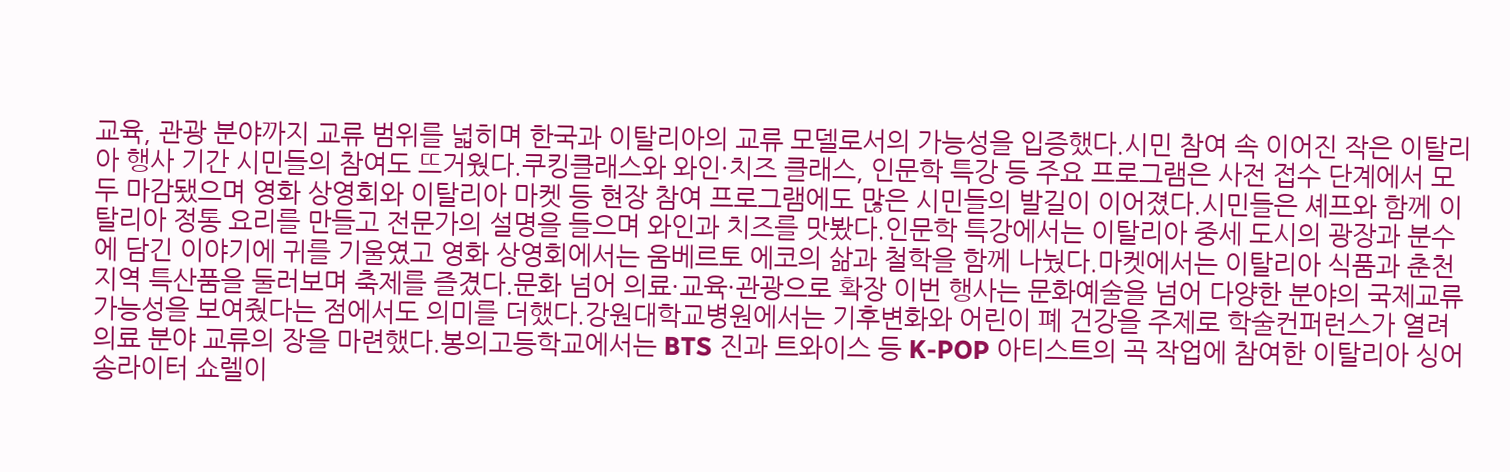교육, 관광 분야까지 교류 범위를 넓히며 한국과 이탈리아의 교류 모델로서의 가능성을 입증했다.시민 참여 속 이어진 작은 이탈리아 행사 기간 시민들의 참여도 뜨거웠다.쿠킹클래스와 와인·치즈 클래스, 인문학 특강 등 주요 프로그램은 사전 접수 단계에서 모두 마감됐으며 영화 상영회와 이탈리아 마켓 등 현장 참여 프로그램에도 많은 시민들의 발길이 이어졌다.시민들은 셰프와 함께 이탈리아 정통 요리를 만들고 전문가의 설명을 들으며 와인과 치즈를 맛봤다.인문학 특강에서는 이탈리아 중세 도시의 광장과 분수에 담긴 이야기에 귀를 기울였고 영화 상영회에서는 움베르토 에코의 삶과 철학을 함께 나눴다.마켓에서는 이탈리아 식품과 춘천 지역 특산품을 둘러보며 축제를 즐겼다.문화 넘어 의료·교육·관광으로 확장 이번 행사는 문화예술을 넘어 다양한 분야의 국제교류 가능성을 보여줬다는 점에서도 의미를 더했다.강원대학교병원에서는 기후변화와 어린이 폐 건강을 주제로 학술컨퍼런스가 열려 의료 분야 교류의 장을 마련했다.봉의고등학교에서는 BTS 진과 트와이스 등 K-POP 아티스트의 곡 작업에 참여한 이탈리아 싱어송라이터 쇼렐이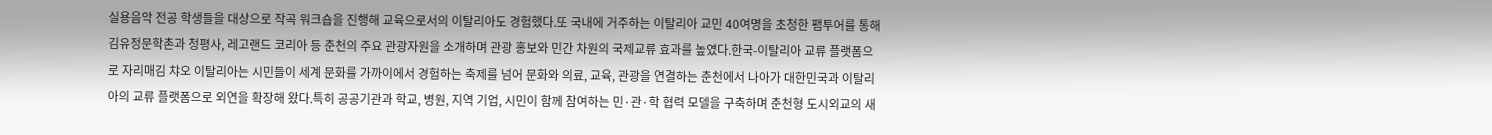실용음악 전공 학생들을 대상으로 작곡 워크숍을 진행해 교육으로서의 이탈리아도 경험했다.또 국내에 거주하는 이탈리아 교민 40여명을 초청한 팸투어를 통해 김유정문학촌과 청평사, 레고랜드 코리아 등 춘천의 주요 관광자원을 소개하며 관광 홍보와 민간 차원의 국제교류 효과를 높였다.한국-이탈리아 교류 플랫폼으로 자리매김 챠오 이탈리아는 시민들이 세계 문화를 가까이에서 경험하는 축제를 넘어 문화와 의료, 교육, 관광을 연결하는 춘천에서 나아가 대한민국과 이탈리아의 교류 플랫폼으로 외연을 확장해 왔다.특히 공공기관과 학교, 병원, 지역 기업, 시민이 함께 참여하는 민·관·학 협력 모델을 구축하며 춘천형 도시외교의 새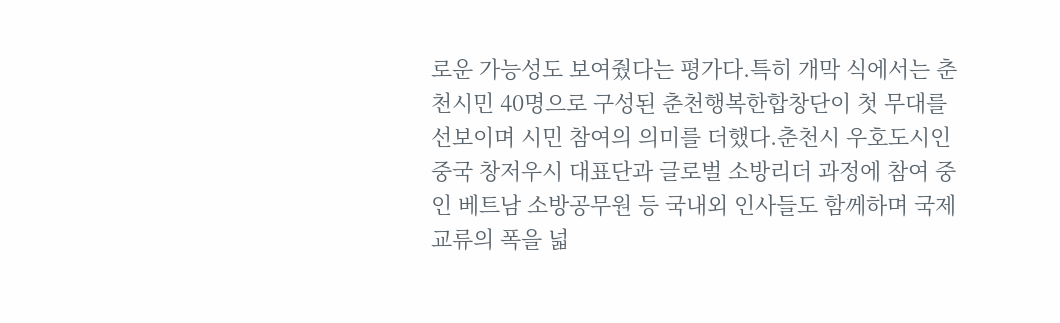로운 가능성도 보여줬다는 평가다.특히 개막 식에서는 춘천시민 40명으로 구성된 춘천행복한합창단이 첫 무대를 선보이며 시민 참여의 의미를 더했다.춘천시 우호도시인 중국 창저우시 대표단과 글로벌 소방리더 과정에 참여 중인 베트남 소방공무원 등 국내외 인사들도 함께하며 국제교류의 폭을 넓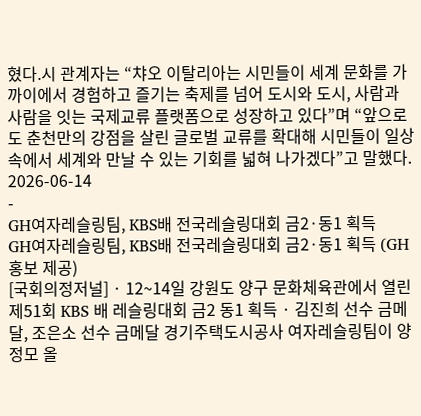혔다.시 관계자는 “챠오 이탈리아는 시민들이 세계 문화를 가까이에서 경험하고 즐기는 축제를 넘어 도시와 도시, 사람과 사람을 잇는 국제교류 플랫폼으로 성장하고 있다”며 “앞으로도 춘천만의 강점을 살린 글로벌 교류를 확대해 시민들이 일상 속에서 세계와 만날 수 있는 기회를 넓혀 나가겠다”고 말했다.
2026-06-14
-
GH여자레슬링팀, KBS배 전국레슬링대회 금2·동1 획득
GH여자레슬링팀, KBS배 전국레슬링대회 금2·동1 획득 (GH홍보 제공)
[국회의정저널] · 12~14일 강원도 양구 문화체육관에서 열린 제51회 KBS 배 레슬링대회 금2 동1 획득 · 김진희 선수 금메달, 조은소 선수 금메달 경기주택도시공사 여자레슬링팀이 양정모 올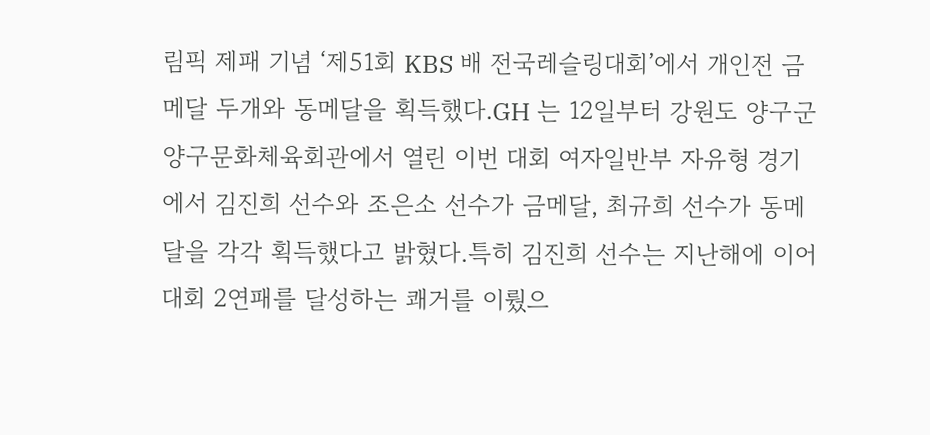림픽 제패 기념 ‘제51회 KBS 배 전국레슬링대회’에서 개인전 금메달 두개와 동메달을 획득했다.GH 는 12일부터 강원도 양구군 양구문화체육회관에서 열린 이번 대회 여자일반부 자유형 경기에서 김진희 선수와 조은소 선수가 금메달, 최규희 선수가 동메달을 각각 획득했다고 밝혔다.특히 김진희 선수는 지난해에 이어 대회 2연패를 달성하는 쾌거를 이뤘으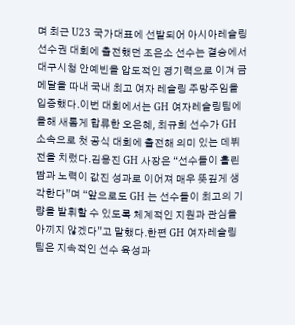며 최근 U23 국가대표에 선발되어 아시아레슬링선수권 대회에 출전했던 조은소 선수는 결승에서 대구시청 안예빈을 압도적인 경기력으로 이겨 금메달을 따내 국내 최고 여자 레슬링 주망주임을 입증했다.이번 대회에서는 GH 여자레슬링팀에 올해 새롭게 합류한 오은혜, 최규희 선수가 GH 소속으로 첫 공식 대회에 출전해 의미 있는 데뷔전을 치렀다.김용진 GH 사장은 “선수들이 흘린 땀과 노력이 값진 성과로 이어져 매우 뜻깊게 생각한다”며 “앞으로도 GH 는 선수들이 최고의 기량을 발휘할 수 있도록 체계적인 지원과 관심을 아끼지 않겠다”고 말했다.한편 GH 여자레슬링팀은 지속적인 선수 육성과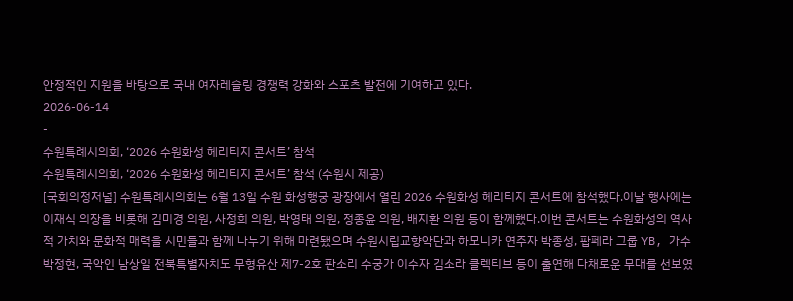안정적인 지원을 바탕으로 국내 여자레슬링 경쟁력 강화와 스포츠 발전에 기여하고 있다.
2026-06-14
-
수원특례시의회, ‘2026 수원화성 헤리티지 콘서트’ 참석
수원특례시의회, ‘2026 수원화성 헤리티지 콘서트’ 참석 (수원시 제공)
[국회의정저널] 수원특례시의회는 6월 13일 수원 화성행궁 광장에서 열린 2026 수원화성 헤리티지 콘서트에 참석했다.이날 행사에는 이재식 의장을 비롯해 김미경 의원, 사정희 의원, 박영태 의원, 정종윤 의원, 배지환 의원 등이 함께했다.이번 콘서트는 수원화성의 역사적 가치와 문화적 매력을 시민들과 함께 나누기 위해 마련됐으며 수원시립교향악단과 하모니카 연주자 박종성, 팝페라 그룹 YB, 가수 박정현, 국악인 남상일 전북특별자치도 무형유산 제7-2호 판소리 수궁가 이수자 김소라 클렉티브 등이 출연해 다채로운 무대를 선보였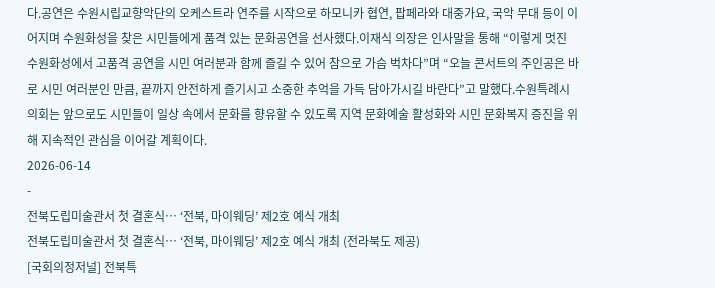다.공연은 수원시립교향악단의 오케스트라 연주를 시작으로 하모니카 협연, 팝페라와 대중가요, 국악 무대 등이 이어지며 수원화성을 찾은 시민들에게 품격 있는 문화공연을 선사했다.이재식 의장은 인사말을 통해 “이렇게 멋진 수원화성에서 고품격 공연을 시민 여러분과 함께 즐길 수 있어 참으로 가슴 벅차다”며 “오늘 콘서트의 주인공은 바로 시민 여러분인 만큼, 끝까지 안전하게 즐기시고 소중한 추억을 가득 담아가시길 바란다”고 말했다.수원특례시의회는 앞으로도 시민들이 일상 속에서 문화를 향유할 수 있도록 지역 문화예술 활성화와 시민 문화복지 증진을 위해 지속적인 관심을 이어갈 계획이다.
2026-06-14
-
전북도립미술관서 첫 결혼식… ‘전북, 마이웨딩’ 제2호 예식 개최
전북도립미술관서 첫 결혼식… ‘전북, 마이웨딩’ 제2호 예식 개최 (전라북도 제공)
[국회의정저널] 전북특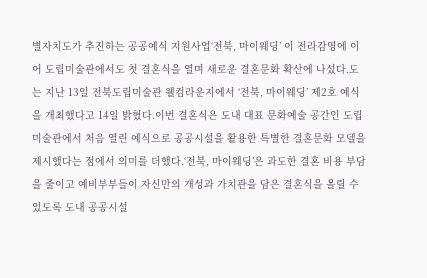별자치도가 추진하는 공공예식 지원사업‘전북, 마이웨딩’ 이 전라감영에 이어 도립미술관에서도 첫 결혼식을 열며 새로운 결혼문화 확산에 나섰다.도는 지난 13일 전북도립미술관 웰컴라운지에서 ‘전북, 마이웨딩’ 제2호 예식을 개최했다고 14일 밝혔다.이번 결혼식은 도내 대표 문화예술 공간인 도립미술관에서 처음 열린 예식으로 공공시설을 활용한 특별한 결혼문화 모델을 제시했다는 점에서 의미를 더했다.‘전북, 마이웨딩’은 과도한 결혼 비용 부담을 줄이고 예비부부들이 자신만의 개성과 가치관을 담은 결혼식을 올릴 수 있도록 도내 공공시설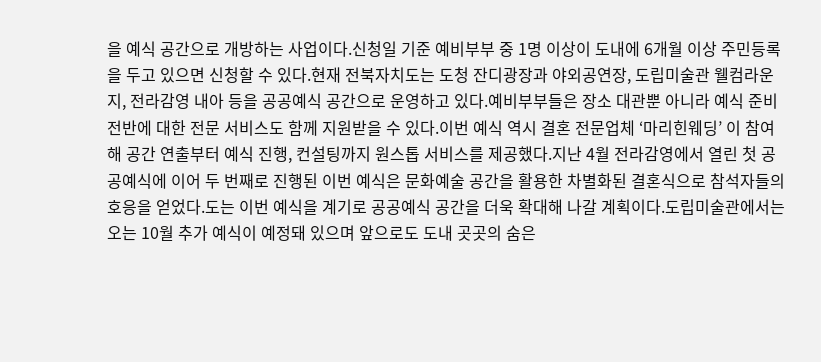을 예식 공간으로 개방하는 사업이다.신청일 기준 예비부부 중 1명 이상이 도내에 6개월 이상 주민등록을 두고 있으면 신청할 수 있다.현재 전북자치도는 도청 잔디광장과 야외공연장, 도립미술관 웰컴라운지, 전라감영 내아 등을 공공예식 공간으로 운영하고 있다.예비부부들은 장소 대관뿐 아니라 예식 준비 전반에 대한 전문 서비스도 함께 지원받을 수 있다.이번 예식 역시 결혼 전문업체 ‘마리힌웨딩’ 이 참여해 공간 연출부터 예식 진행, 컨설팅까지 원스톱 서비스를 제공했다.지난 4월 전라감영에서 열린 첫 공공예식에 이어 두 번째로 진행된 이번 예식은 문화예술 공간을 활용한 차별화된 결혼식으로 참석자들의 호응을 얻었다.도는 이번 예식을 계기로 공공예식 공간을 더욱 확대해 나갈 계획이다.도립미술관에서는 오는 10월 추가 예식이 예정돼 있으며 앞으로도 도내 곳곳의 숨은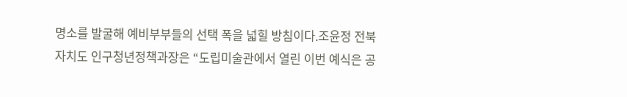명소를 발굴해 예비부부들의 선택 폭을 넓힐 방침이다.조윤정 전북자치도 인구청년정책과장은 “도립미술관에서 열린 이번 예식은 공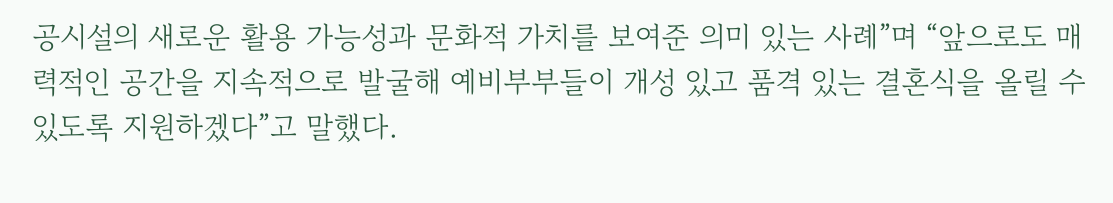공시설의 새로운 활용 가능성과 문화적 가치를 보여준 의미 있는 사례”며 “앞으로도 매력적인 공간을 지속적으로 발굴해 예비부부들이 개성 있고 품격 있는 결혼식을 올릴 수 있도록 지원하겠다”고 말했다.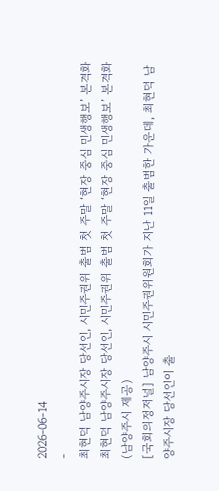2026-06-14
-
최현덕 남양주시장 당선인, 시민주권위 출범 첫 주말 ‘현장 중심 민생행보’ 본격화
최현덕 남양주시장 당선인, 시민주권위 출범 첫 주말 ‘현장 중심 민생행보’ 본격화 (남양주시 제공)
[국회의정저널] 남양주시 시민주권위원회가 지난 11일 출범한 가운데, 최현덕 남양주시장 당선인이 출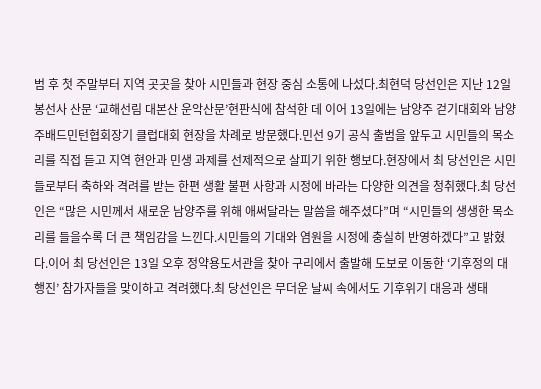범 후 첫 주말부터 지역 곳곳을 찾아 시민들과 현장 중심 소통에 나섰다.최현덕 당선인은 지난 12일 봉선사 산문 ‘교해선림 대본산 운악산문’현판식에 참석한 데 이어 13일에는 남양주 걷기대회와 남양주배드민턴협회장기 클럽대회 현장을 차례로 방문했다.민선 9기 공식 출범을 앞두고 시민들의 목소리를 직접 듣고 지역 현안과 민생 과제를 선제적으로 살피기 위한 행보다.현장에서 최 당선인은 시민들로부터 축하와 격려를 받는 한편 생활 불편 사항과 시정에 바라는 다양한 의견을 청취했다.최 당선인은 “많은 시민께서 새로운 남양주를 위해 애써달라는 말씀을 해주셨다”며 “시민들의 생생한 목소리를 들을수록 더 큰 책임감을 느낀다.시민들의 기대와 염원을 시정에 충실히 반영하겠다”고 밝혔다.이어 최 당선인은 13일 오후 정약용도서관을 찾아 구리에서 출발해 도보로 이동한 ‘기후정의 대행진’ 참가자들을 맞이하고 격려했다.최 당선인은 무더운 날씨 속에서도 기후위기 대응과 생태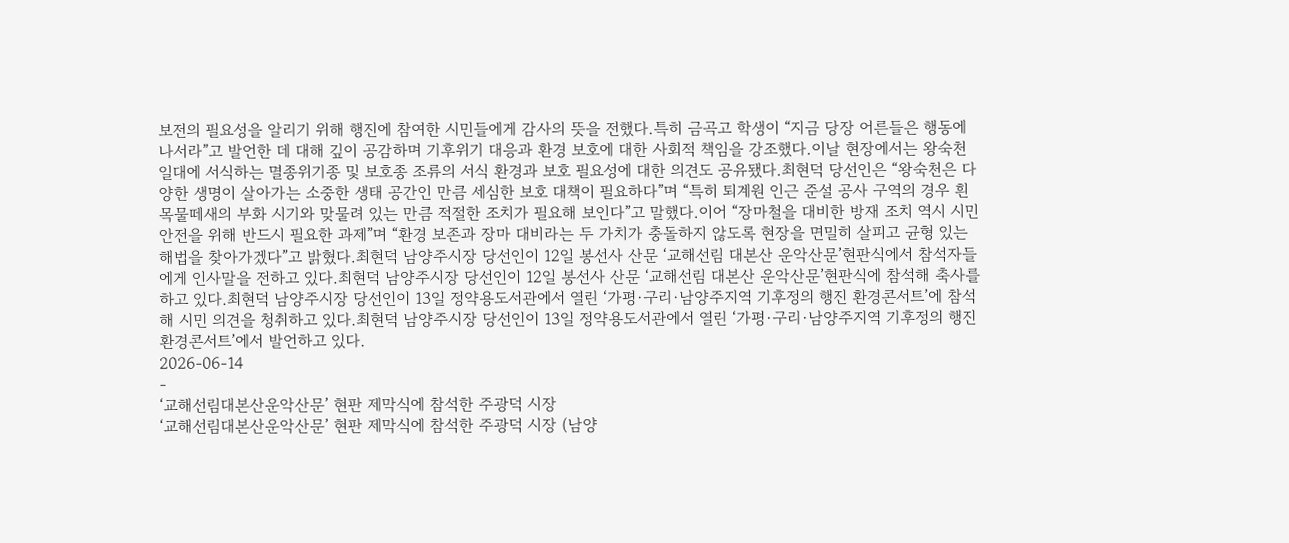보전의 필요성을 알리기 위해 행진에 참여한 시민들에게 감사의 뜻을 전했다.특히 금곡고 학생이 “지금 당장 어른들은 행동에 나서라”고 발언한 데 대해 깊이 공감하며 기후위기 대응과 환경 보호에 대한 사회적 책임을 강조했다.이날 현장에서는 왕숙천 일대에 서식하는 멸종위기종 및 보호종 조류의 서식 환경과 보호 필요성에 대한 의견도 공유됐다.최현덕 당선인은 “왕숙천은 다양한 생명이 살아가는 소중한 생태 공간인 만큼 세심한 보호 대책이 필요하다”며 “특히 퇴계원 인근 준설 공사 구역의 경우 흰목물떼새의 부화 시기와 맞물려 있는 만큼 적절한 조치가 필요해 보인다”고 말했다.이어 “장마철을 대비한 방재 조치 역시 시민 안전을 위해 반드시 필요한 과제”며 “환경 보존과 장마 대비라는 두 가치가 충돌하지 않도록 현장을 면밀히 살피고 균형 있는 해법을 찾아가겠다”고 밝혔다.최현덕 남양주시장 당선인이 12일 봉선사 산문 ‘교해선림 대본산 운악산문’현판식에서 참석자들에게 인사말을 전하고 있다.최현덕 남양주시장 당선인이 12일 봉선사 산문 ‘교해선림 대본산 운악산문’현판식에 참석해 축사를 하고 있다.최현덕 남양주시장 당선인이 13일 정약용도서관에서 열린 ‘가평·구리·남양주지역 기후정의 행진 환경콘서트’에 참석해 시민 의견을 청취하고 있다.최현덕 남양주시장 당선인이 13일 정약용도서관에서 열린 ‘가평·구리·남양주지역 기후정의 행진 환경콘서트’에서 발언하고 있다.
2026-06-14
-
‘교해선림대본산운악산문’ 현판 제막식에 참석한 주광덕 시장
‘교해선림대본산운악산문’ 현판 제막식에 참석한 주광덕 시장 (남양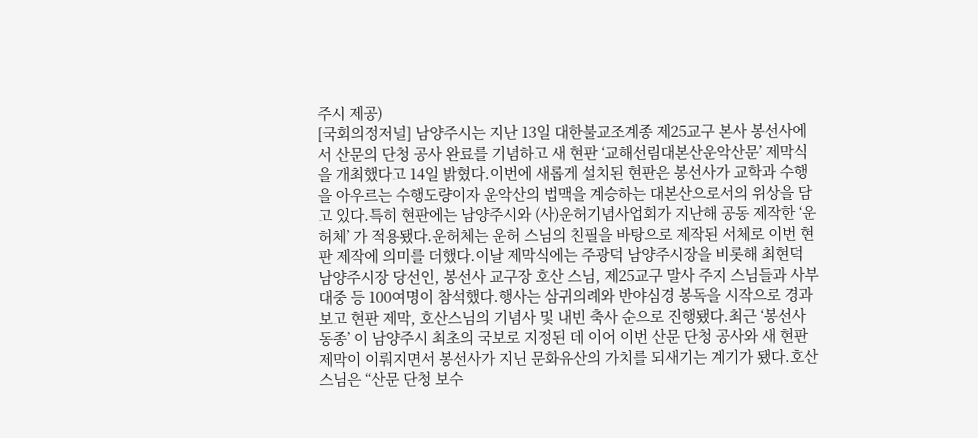주시 제공)
[국회의정저널] 남양주시는 지난 13일 대한불교조계종 제25교구 본사 봉선사에서 산문의 단청 공사 완료를 기념하고 새 현판 ‘교해선림대본산운악산문’ 제막식을 개최했다고 14일 밝혔다.이번에 새롭게 설치된 현판은 봉선사가 교학과 수행을 아우르는 수행도량이자 운악산의 법맥을 계승하는 대본산으로서의 위상을 담고 있다.특히 현판에는 남양주시와 (사)운허기념사업회가 지난해 공동 제작한 ‘운허체’ 가 적용됐다.운허체는 운허 스님의 친필을 바탕으로 제작된 서체로 이번 현판 제작에 의미를 더했다.이날 제막식에는 주광덕 남양주시장을 비롯해 최현덕 남양주시장 당선인, 봉선사 교구장 호산 스님, 제25교구 말사 주지 스님들과 사부대중 등 100여명이 참석했다.행사는 삼귀의례와 반야심경 봉독을 시작으로 경과보고 현판 제막, 호산스님의 기념사 및 내빈 축사 순으로 진행됐다.최근 ‘봉선사 동종’ 이 남양주시 최초의 국보로 지정된 데 이어 이번 산문 단청 공사와 새 현판 제막이 이뤄지면서 봉선사가 지닌 문화유산의 가치를 되새기는 계기가 됐다.호산 스님은 “산문 단청 보수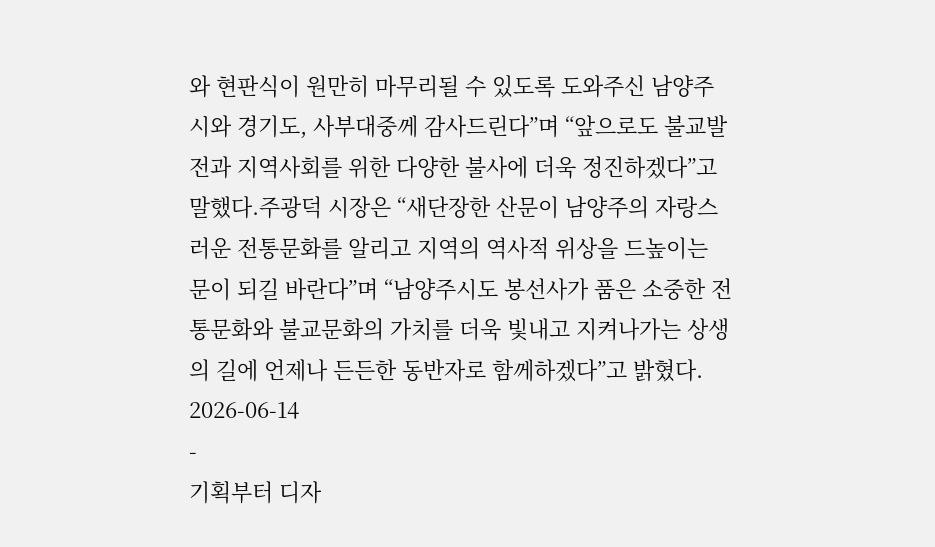와 현판식이 원만히 마무리될 수 있도록 도와주신 남양주시와 경기도, 사부대중께 감사드린다”며 “앞으로도 불교발전과 지역사회를 위한 다양한 불사에 더욱 정진하겠다”고 말했다.주광덕 시장은 “새단장한 산문이 남양주의 자랑스러운 전통문화를 알리고 지역의 역사적 위상을 드높이는 문이 되길 바란다”며 “남양주시도 봉선사가 품은 소중한 전통문화와 불교문화의 가치를 더욱 빛내고 지켜나가는 상생의 길에 언제나 든든한 동반자로 함께하겠다”고 밝혔다.
2026-06-14
-
기획부터 디자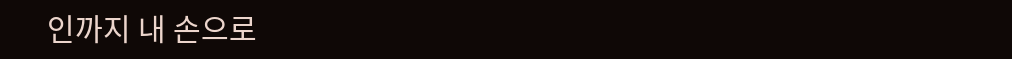인까지 내 손으로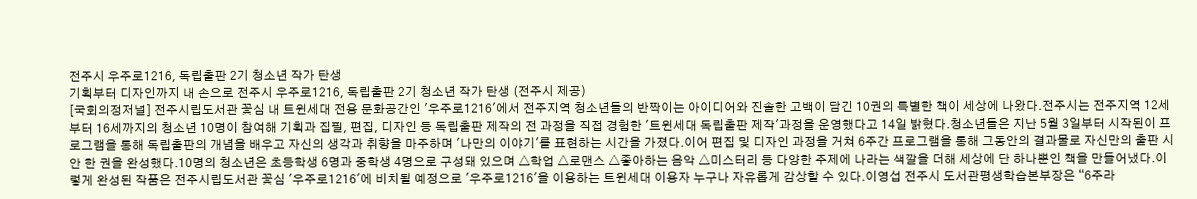전주시 우주로1216, 독립출판 2기 청소년 작가 탄생
기획부터 디자인까지 내 손으로 전주시 우주로1216, 독립출판 2기 청소년 작가 탄생 (전주시 제공)
[국회의정저널] 전주시립도서관 꽃심 내 트윈세대 전용 문화공간인 '우주로1216'에서 전주지역 청소년들의 반짝이는 아이디어와 진솔한 고백이 담긴 10권의 특별한 책이 세상에 나왔다.전주시는 전주지역 12세부터 16세까지의 청소년 10명이 참여해 기획과 집필, 편집, 디자인 등 독립출판 제작의 전 과정을 직접 경험한 '트윈세대 독립출판 제작'과정을 운영했다고 14일 밝혔다.청소년들은 지난 5월 3일부터 시작된이 프로그램을 통해 독립출판의 개념을 배우고 자신의 생각과 취향을 마주하며 '나만의 이야기'를 표현하는 시간을 가졌다.이어 편집 및 디자인 과정을 거쳐 6주간 프로그램을 통해 그동안의 결과물로 자신만의 출판 시안 한 권을 완성했다.10명의 청소년은 초등학생 6명과 중학생 4명으로 구성돼 있으며 △학업 △로맨스 △좋아하는 음악 △미스터리 등 다양한 주제에 나라는 색깔을 더해 세상에 단 하나뿐인 책을 만들어냈다.이렇게 완성된 작품은 전주시립도서관 꽃심 '우주로1216'에 비치될 예정으로 '우주로1216'을 이용하는 트윈세대 이용자 누구나 자유롭게 감상할 수 있다.이영섭 전주시 도서관평생학습본부장은 “6주라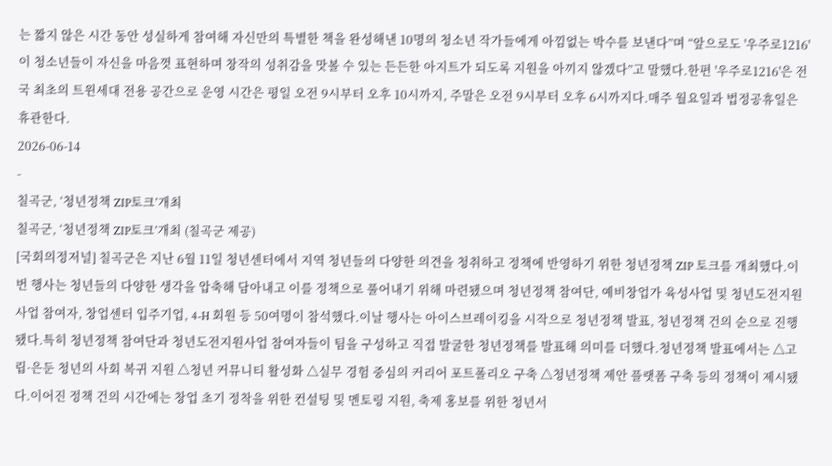는 짧지 않은 시간 동안 성실하게 참여해 자신만의 특별한 책을 완성해낸 10명의 청소년 작가들에게 아낌없는 박수를 보낸다”며 “앞으로도 '우주로1216'이 청소년들이 자신을 마음껏 표현하며 창작의 성취감을 맛볼 수 있는 든든한 아지트가 되도록 지원을 아끼지 않겠다”고 말했다.한편 '우주로1216'은 전국 최초의 트윈세대 전용 공간으로 운영 시간은 평일 오전 9시부터 오후 10시까지, 주말은 오전 9시부터 오후 6시까지다.매주 월요일과 법정공휴일은 휴관한다.
2026-06-14
-
칠곡군, ‘청년정책 ZIP토크’개최
칠곡군, ‘청년정책 ZIP토크’개최 (칠곡군 제공)
[국회의정저널] 칠곡군은 지난 6월 11일 청년센터에서 지역 청년들의 다양한 의견을 청취하고 정책에 반영하기 위한 청년정책 ZIP 토크를 개최했다.이번 행사는 청년들의 다양한 생각을 압축해 담아내고 이를 정책으로 풀어내기 위해 마련됐으며 청년정책 참여단, 예비창업가 육성사업 및 청년도전지원사업 참여자, 창업센터 입주기업, 4-H 회원 등 50여명이 참석했다.이날 행사는 아이스브레이킹을 시작으로 청년정책 발표, 청년정책 건의 순으로 진행됐다.특히 청년정책 참여단과 청년도전지원사업 참여자들이 팀을 구성하고 직접 발굴한 청년정책를 발표해 의미를 더했다.청년정책 발표에서는 △고립·은둔 청년의 사회 복귀 지원 △청년 커뮤니티 활성화 △실무 경험 중심의 커리어 포트폴리오 구축 △청년정책 제안 플랫폼 구축 등의 정책이 제시됐다.이어진 정책 건의 시간에는 창업 초기 정착을 위한 컨설팅 및 멘토링 지원, 축제 홍보를 위한 청년서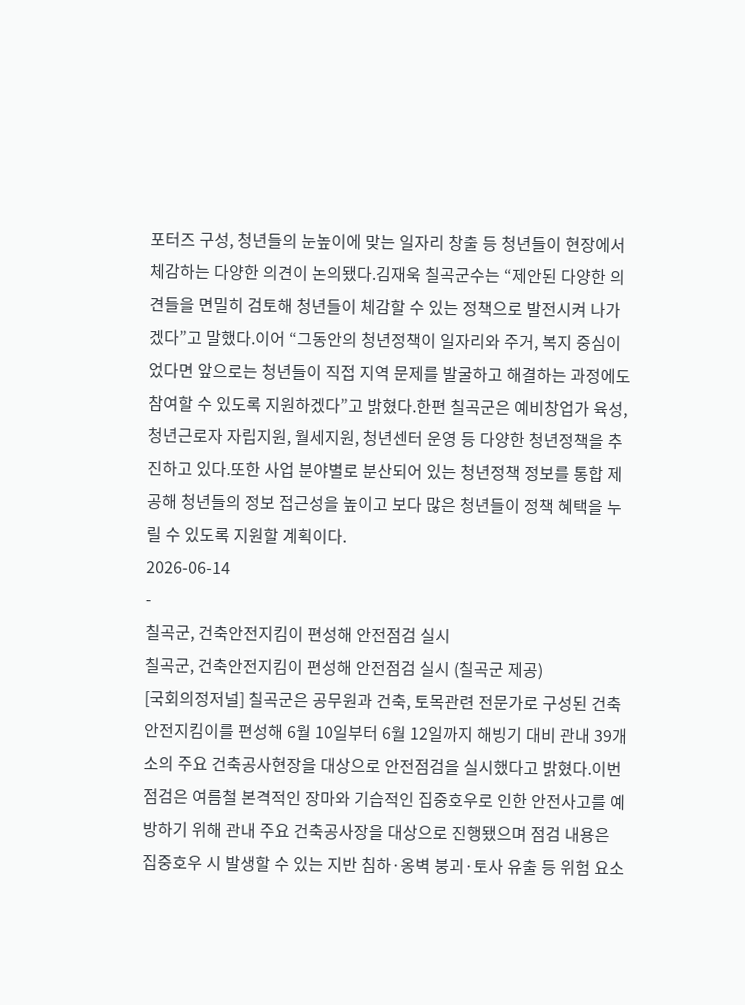포터즈 구성, 청년들의 눈높이에 맞는 일자리 창출 등 청년들이 현장에서 체감하는 다양한 의견이 논의됐다.김재욱 칠곡군수는 “제안된 다양한 의견들을 면밀히 검토해 청년들이 체감할 수 있는 정책으로 발전시켜 나가겠다”고 말했다.이어 “그동안의 청년정책이 일자리와 주거, 복지 중심이었다면 앞으로는 청년들이 직접 지역 문제를 발굴하고 해결하는 과정에도 참여할 수 있도록 지원하겠다”고 밝혔다.한편 칠곡군은 예비창업가 육성, 청년근로자 자립지원, 월세지원, 청년센터 운영 등 다양한 청년정책을 추진하고 있다.또한 사업 분야별로 분산되어 있는 청년정책 정보를 통합 제공해 청년들의 정보 접근성을 높이고 보다 많은 청년들이 정책 혜택을 누릴 수 있도록 지원할 계획이다.
2026-06-14
-
칠곡군, 건축안전지킴이 편성해 안전점검 실시
칠곡군, 건축안전지킴이 편성해 안전점검 실시 (칠곡군 제공)
[국회의정저널] 칠곡군은 공무원과 건축, 토목관련 전문가로 구성된 건축안전지킴이를 편성해 6월 10일부터 6월 12일까지 해빙기 대비 관내 39개소의 주요 건축공사현장을 대상으로 안전점검을 실시했다고 밝혔다.이번 점검은 여름철 본격적인 장마와 기습적인 집중호우로 인한 안전사고를 예방하기 위해 관내 주요 건축공사장을 대상으로 진행됐으며 점검 내용은 집중호우 시 발생할 수 있는 지반 침하·옹벽 붕괴·토사 유출 등 위험 요소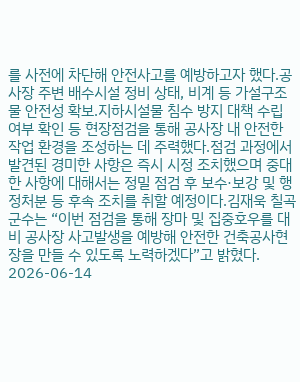를 사전에 차단해 안전사고를 예방하고자 했다.공사장 주변 배수시설 정비 상태, 비계 등 가설구조물 안전성 확보.지하시설물 침수 방지 대책 수립 여부 확인 등 현장점검을 통해 공사장 내 안전한 작업 환경을 조성하는 데 주력했다.점검 과정에서 발견된 경미한 사항은 즉시 시정 조치했으며 중대한 사항에 대해서는 정밀 점검 후 보수·보강 및 행정처분 등 후속 조치를 취할 예정이다.김재욱 칠곡군수는 “이번 점검을 통해 장마 및 집중호우를 대비 공사장 사고발생을 예방해 안전한 건축공사현장을 만들 수 있도록 노력하겠다”고 밝혔다.
2026-06-14